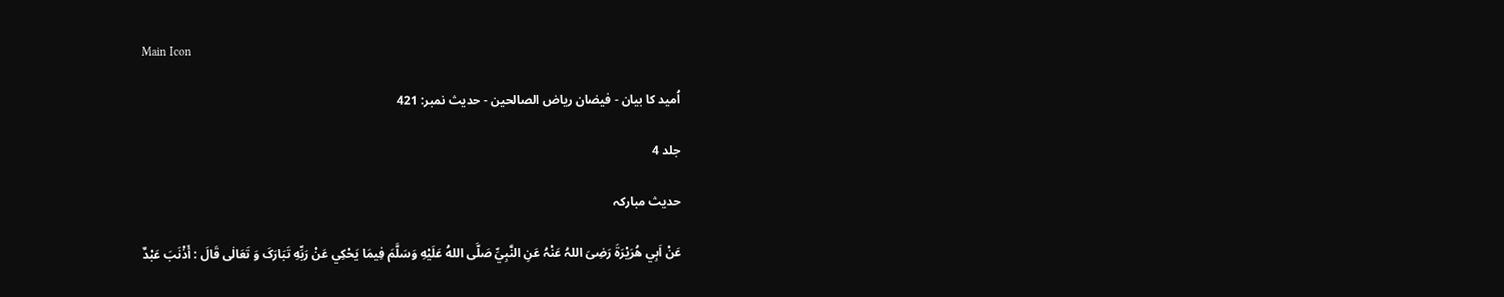Main Icon

اُمید کا بیان - فیضان ریاض الصالحین - حدیث نمبر: 421

جلد 4

حدیث مبارکہ

عَنْ اَبِي هُرَيْرَةَ رَضِیَ اللہُ عَنْہُ عَنِ النَّبِيِّ صَلَّى اللهُ عَلَيْهِ وَسَلَّمَ فِيمَا يَحْكِي عَنْ رَبِّهِ تَبَارَکَ وَ تَعَالٰی قَالَ : أَذْنَبَ عَبْدٌ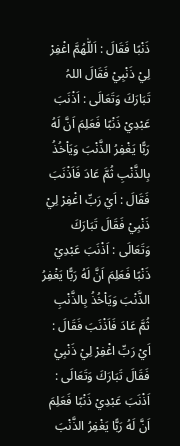ذَنْبًا فَقَالَ : اَللّٰهُمَّ اغْفِرْ لِيْ ذَنْبِيْ فَقَالَ اللہُ تَبَارَكَ وَتَعَالَى : اَذْنَبَ عَبْدِيْ ذَنْبًا فَعَلِمَ اَنَّ لَهُ رَبًّا يَغْفِرُ الذَّنْبَ وَيَاْخُذُ بِالذَّنْبِ ثُمَّ عَادَ فَاَذْنَبَ فَقَالَ : اَيْ رَبِّ اغْفِرْ لِيْ ذَنْبِيْ فَقَالَ تَبَارَكَ وَتَعَالَى : اَذْنَبَ عَبْدِيْ ذَنْبًا فَعَلِمَ اَنَّ لَهُ رَبًّا يَغْفِرُ الذَّنْبَ وَيَاْخُذُ بِالذَّنْبِ ثُمَّ عَادَ فَاَذْنَبَ فَقَالَ : اَيْ رَبِّ اغْفِرْ لِيْ ذَنْبِيْ فَقَالَ تَبَارَكَ وَتَعَالَى : اَذْنَبَ عَبْدِيْ ذَنْبًا فَعَلِمَ اَنَّ لَهُ رَبًّا يَغْفِرُ الذَّنْبَ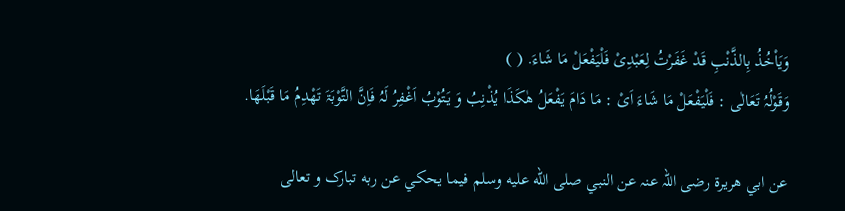وَيَاْخُذُ بِالذَّنْبِ قَدْ غَفَرْتُ لِعَبْدِیْ فَلْیَفْعَلْ مَا شَاءَ. ( )
وَقَوْلُہُ تَعَالٰی : فَلْیَفْعَلْ مَا شَاءَ اَیْ : مَا دَامَ یَفْعَلُ ھٰکَذَا یُذْنِبُ وَ یَتُوْبُ اَغْفِرُ لَہُ فَاِنَّ التَّوْبَۃَ تَھْدِمُ مَا قَبْلَھَا.

عن ابي هريرة رضی اللہ عنہ عن النبي صلى الله عليه وسلم فيما يحكي عن ربه تبارک و تعالی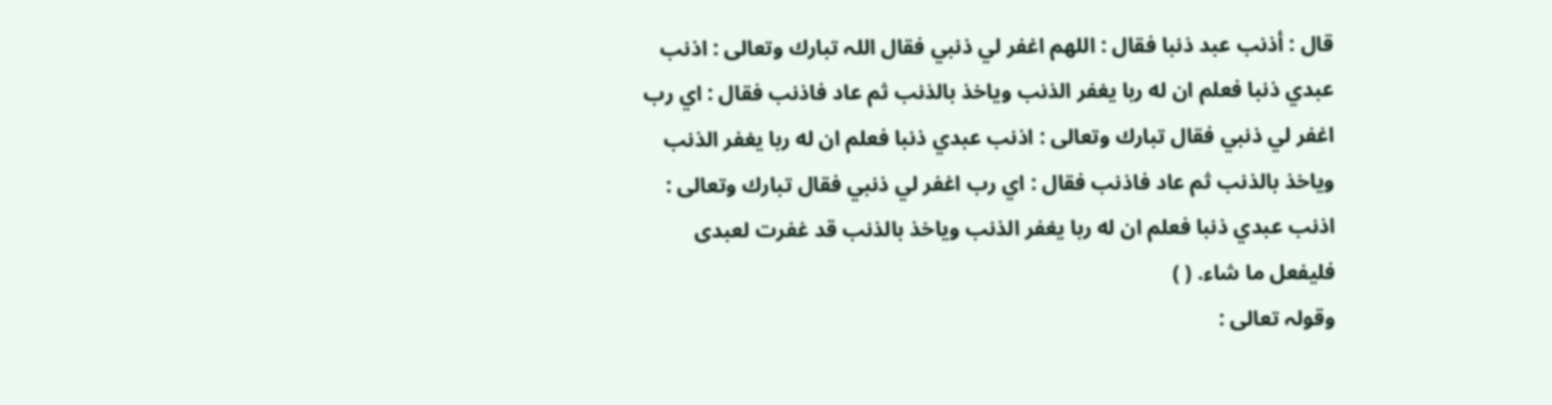قال : أذنب عبد ذنبا فقال : اللهم اغفر لي ذنبي فقال اللہ تبارك وتعالى : اذنب عبدي ذنبا فعلم ان له ربا يغفر الذنب وياخذ بالذنب ثم عاد فاذنب فقال : اي رب اغفر لي ذنبي فقال تبارك وتعالى : اذنب عبدي ذنبا فعلم ان له ربا يغفر الذنب وياخذ بالذنب ثم عاد فاذنب فقال : اي رب اغفر لي ذنبي فقال تبارك وتعالى : اذنب عبدي ذنبا فعلم ان له ربا يغفر الذنب وياخذ بالذنب قد غفرت لعبدی فلیفعل ما شاء. ( )
وقولہ تعالی :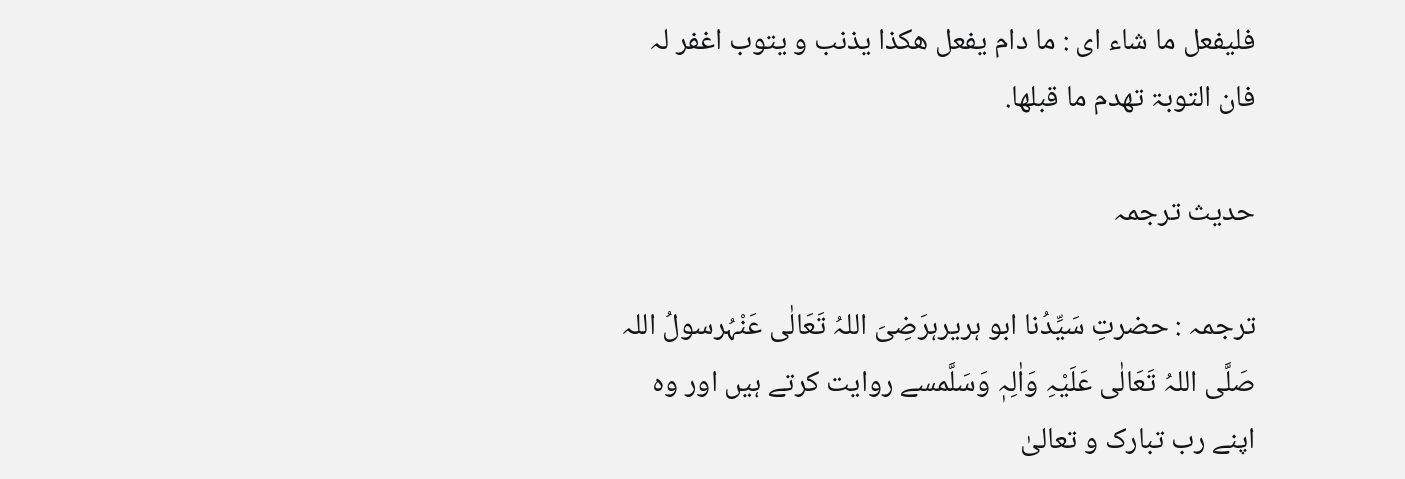فلیفعل ما شاء ای : ما دام یفعل ھکذا یذنب و یتوب اغفر لہ فان التوبۃ تھدم ما قبلھا.

حدیث ترجمہ

ترجمہ : حضرتِ سَیِّدُنا ابو ہریرہرَضِیَ اللہُ تَعَالٰی عَنْہُرسولُ اللہ صَلَّی اللہُ تَعَالٰی عَلَیْہِ وَاٰلِہٖ وَسَلَّمسے روایت کرتے ہیں اور وہ اپنے رب تبارک و تعالیٰ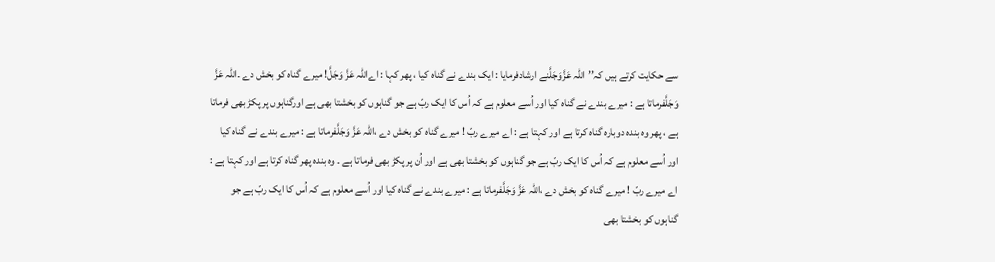سے حکایت کرتے ہیں کہ’’اللہ عَزَّوَجَلَّنے ارشادفرمایا : ایک بندے نے گناہ کیا ، پھر کہا : اےاللہ عَزَّ وَجَلَّ! میرے گناہ کو بخش دے ۔اللہ عَزَّ وَجَلَّفرماتا ہے : میرے بندے نے گناہ کیا اور اُسے معلوم ہے کہ اُس کا ایک ربّ ہے جو گناہوں کو بخشتا بھی ہے اورگناہوں پر پکڑ بھی فرماتا ہے ، پھر وہ بندہ دوبارہ گناہ کرتا ہے اور کہتا ہے : اے میرے ربّ ! میرے گناہ کو بخش دے ،اللہ عَزَّ وَجَلَّفرماتا ہے : میرے بندے نے گناہ کیا اور اُسے معلوم ہے کہ اُس کا ایک ربّ ہے جو گناہوں کو بخشتا بھی ہے اور اُن پر پکڑ بھی فرماتا ہے ۔ وہ بندہ پھر گناہ کرتا ہے اور کہتا ہے : اے میرے ربّ ! میرے گناہ کو بخش دے ،اللہ عَزَّ وَجَلَّفرماتا ہے : میرے بندے نے گناہ کیا اور اُسے معلوم ہے کہ اُس کا ایک ربّ ہے جو گناہوں کو بخشتا بھی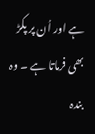ہے اور اُن پر پکڑ بھی فرماتا ہے ۔ وہ بندہ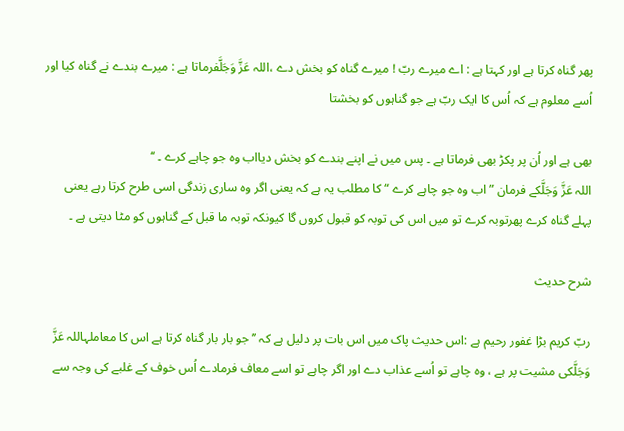پھر گناہ کرتا ہے اور کہتا ہے : اے میرے ربّ ! میرے گناہ کو بخش دے ،اللہ عَزَّ وَجَلَّفرماتا ہے : میرے بندے نے گناہ کیا اور اُسے معلوم ہے کہ اُس کا ایک ربّ ہے جو گناہوں کو بخشتا

بھی ہے اور اُن پر پکڑ بھی فرماتا ہے ۔ پس میں نے اپنے بندے کو بخش دیااب وہ جو چاہے کرے ۔ ‘‘
اللہ عَزَّ وَجَلَّکے فرمان ” اب وہ جو چاہے کرے “ کا مطلب یہ ہے کہ یعنی اگر وہ ساری زندگی اسی طرح کرتا رہے یعنی پہلے گناہ کرے پھرتوبہ کرے تو میں اس کی توبہ کو قبول کروں گا کیونکہ توبہ ما قبل کے گناہوں کو مٹا دیتی ہے ۔

شرح حدیث

ربّ کریم بڑا غفور رحیم ہے :اس حدیث پاک میں اس بات پر دلیل ہے کہ ’’جو بار بار گناہ کرتا ہے اس کا معاملہاللہ عَزَّ وَجَلَّکی مشیت پر ہے ، وہ چاہے تو اُسے عذاب دے اور اگر چاہے تو اسے معاف فرمادے اُس خوف کے غلبے کی وجہ سے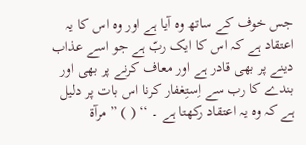جس خوف کے ساتھ وہ آیا ہے اور وہ اس کا یہ اعتقاد ہے کہ اس کا ایک ربّ ہے جو اسے عذاب دینے پر بھی قادر ہے اور معاف کرنے پر بھی اور بندے کا رب سے اِستِغفار کرنا اس بات پر دلیل ہے کہ وہ یہ اعتقاد رکھتا ہے ۔ ‘‘ ( ) ” مرآۃ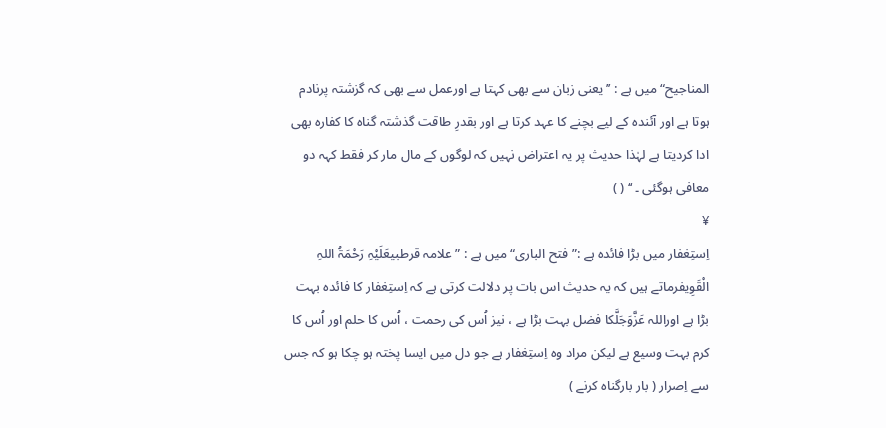المناجیح“ میں ہے : ’’یعنی زبان سے بھی کہتا ہے اورعمل سے بھی کہ گزشتہ پرنادم ہوتا ہے اور آئندہ کے لیے بچنے کا عہد کرتا ہے اور بقدرِ طاقت گذشتہ گناہ کا کفارہ بھی ادا کردیتا ہے لہٰذا حدیث پر یہ اعتراض نہیں کہ لوگوں کے مال مار کر فقط کہہ دو معافی ہوگئی ۔ ‘‘ ( )
¥
اِستِغفار میں بڑا فائدہ ہے :” فتح الباری“ میں ہے : ” علامہ قرطبیعَلَیْہِ رَحْمَۃُ اللہِ الْقَوِیفرماتے ہیں کہ یہ حدیث اس بات پر دلالت کرتی ہے کہ اِستِغفار کا فائدہ بہت بڑا ہے اوراللہ عَزَّوَجَلَّکا فضل بہت بڑا ہے ، نیز اُس کی رحمت ، اُس کا حلم اور اُس کا کرم بہت وسیع ہے لیکن مراد وہ اِستِغفار ہے جو دل میں ایسا پختہ ہو چکا ہو کہ جس سے اِصرار ( بار بارگناہ کرنے )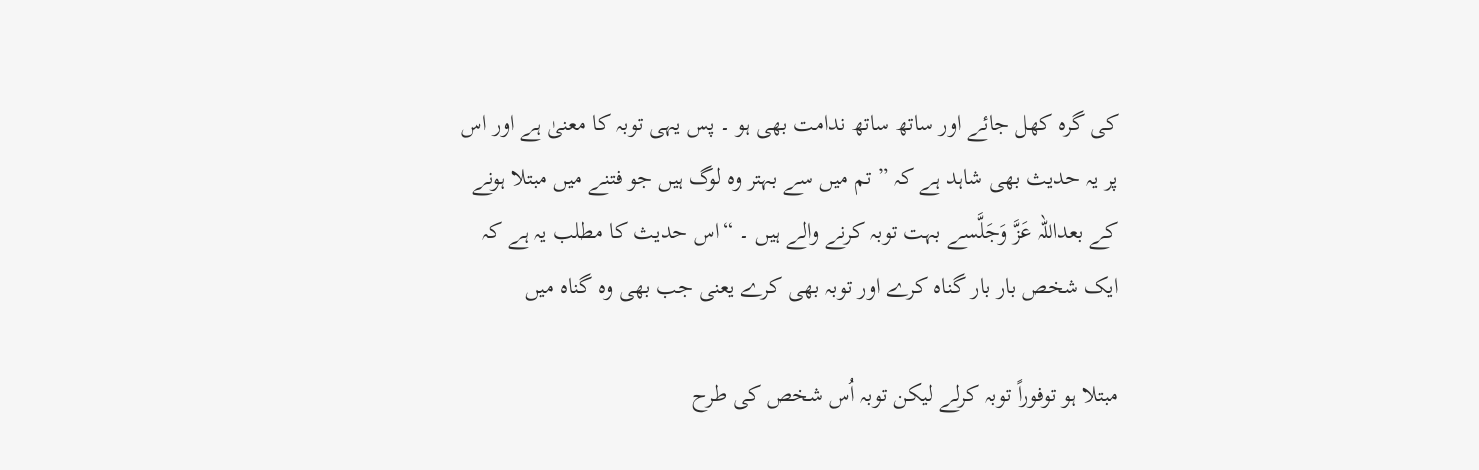کی گرہ کھل جائے اور ساتھ ساتھ ندامت بھی ہو ۔ پس یہی توبہ کا معنیٰ ہے اور اس پر یہ حدیث بھی شاہد ہے کہ ” تم میں سے بہتر وہ لوگ ہیں جو فتنے میں مبتلا ہونے کے بعداللہ عَزَّ وَجَلَّسے بہت توبہ کرنے والے ہیں ۔ “اس حدیث کا مطلب یہ ہے کہ ایک شخص بار بار گناہ کرے اور توبہ بھی کرے یعنی جب بھی وہ گناہ میں

مبتلا ہو توفوراً توبہ کرلے لیکن توبہ اُس شخص کی طرح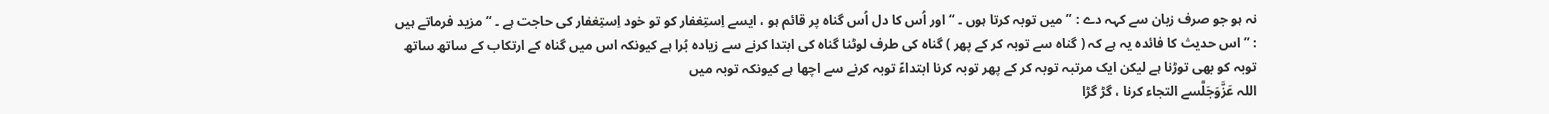نہ ہو جو صرف زبان سے کہہ دے : ” میں توبہ کرتا ہوں ۔ “ اور اُس کا دل اُس گناہ پر قائم ہو ، ایسے اِستِغفار کو تو خود اِستِغفار کی حاجت ہے ۔ “ مزید فرماتے ہیں : ” اس حدیث کا فائدہ یہ ہے کہ ( گناہ سے توبہ کر کے پھر ) گناہ کی طرف لوٹنا گناہ کی ابتدا کرنے سے زیادہ بُرا ہے کیونکہ اس میں گناہ کے ارتکاب کے ساتھ ساتھ توبہ کو بھی توڑنا ہے لیکن ایک مرتبہ توبہ کر کے پھر توبہ کرنا ابتداءً توبہ کرنے سے اچھا ہے کیونکہ توبہ میں
اللہ عَزَّوَجَلَّسے التجاء کرنا ، گڑ گڑا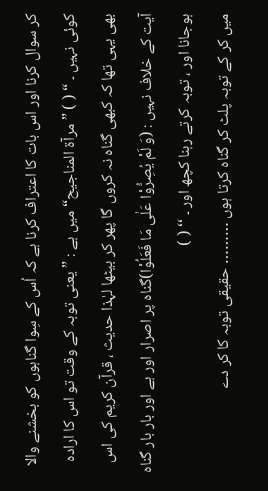کر سوال کرنا اور اس بات کا اعتراف کرنا ہے کہ اُس کے سِوا گناہوں کو بخشنے والا کوئی نہیں ۔ “ ( ) ” مرآۃ المناجیح“ میں ہے : ” یعنی توبہ کے وقت تو اس کا ارادہ بھی یہی تھا کہ کبھی گناہ نہ کروں گا پھر کر بیٹھا لہٰذا حدیث ، قرآن کریم کی اس آیت کے خلاف نہیں : (وَ لَمْ یُصِرُّوْا عَلٰى مَا فَعَلُوْا)گناہ پر اصرار اور ہے اور بار بار گناہ ہوجانا اور ، توبہ کرتے رہنا کچھ اور ۔ ‘‘ ( )
میں کر کے توبہ پلٹ کر گناہ کرتا ہوں ……… حقیقی توبہ کا کر دے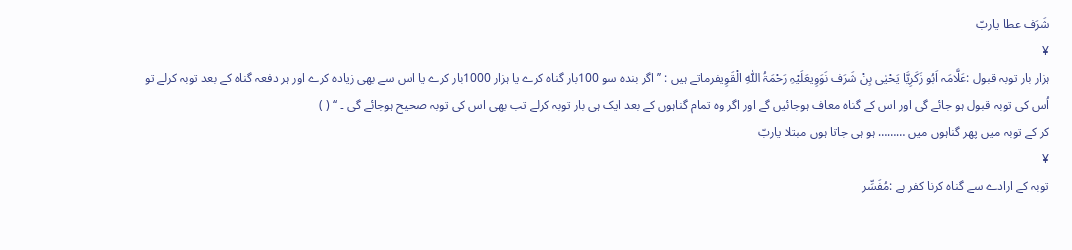شَرَف عطا یاربّ
¥
ہزار بار توبہ قبول :عَلَّامَہ اَبُو زَکَرِیَّا یَحْیٰی بِنْ شَرَف نَوَوِیعَلَیْہِ رَحْمَۃُ اللّٰہِ الْقَوِیفرماتے ہیں : ’’اگر بندہ سو 100بار گناہ کرے یا ہزار 1000بار کرے یا اس سے بھی زیادہ کرے اور ہر دفعہ گناہ کے بعد توبہ کرلے تو اُس کی توبہ قبول ہو جائے گی اور اس کے گناہ معاف ہوجائیں گے اور اگر وہ تمام گناہوں کے بعد ایک ہی بار توبہ کرلے تب بھی اس کی توبہ صحیح ہوجائے گی ۔ ‘‘ ( )
کر کے توبہ میں پھر گناہوں میں ……… ہو ہی جاتا ہوں مبتلا یاربّ
¥
توبہ کے ارادے سے گناہ کرنا کفر ہے :مُفَسِّر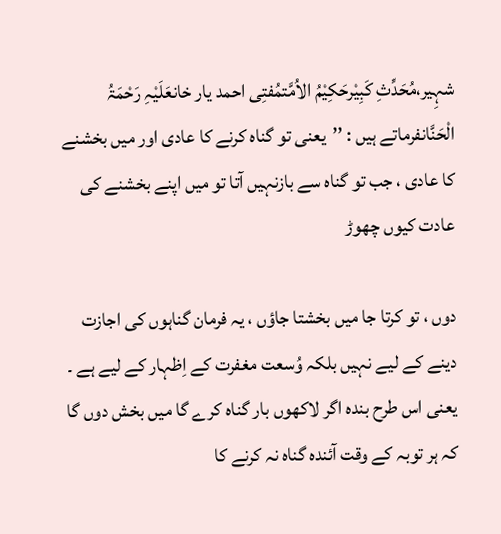شہِیر،مُحَدِّثِ کَبِیْرحَکِیْمُ الاُمَّتمُفتِی احمد یار خانعَلَیْہِ رَحْمَۃُ الْحَنَّانفرماتے ہیں : ’’یعنی تو گناہ کرنے کا عادی اور میں بخشنے کا عادی ، جب تو گناہ سے بازنہیں آتا تو میں اپنے بخشنے کی عادت کیوں چھوڑ

دوں ، تو کرتا جا میں بخشتا جاؤں ، یہ فرمان گناہوں کی اجازت دینے کے لیے نہیں بلکہ وُسعت مغفرت کے اِظہار کے لیے ہے ۔ یعنی اس طرح بندہ اگر لاکھوں بار گناہ کرے گا میں بخش دوں گا کہ ہر توبہ کے وقت آئندہ گناہ نہ کرنے کا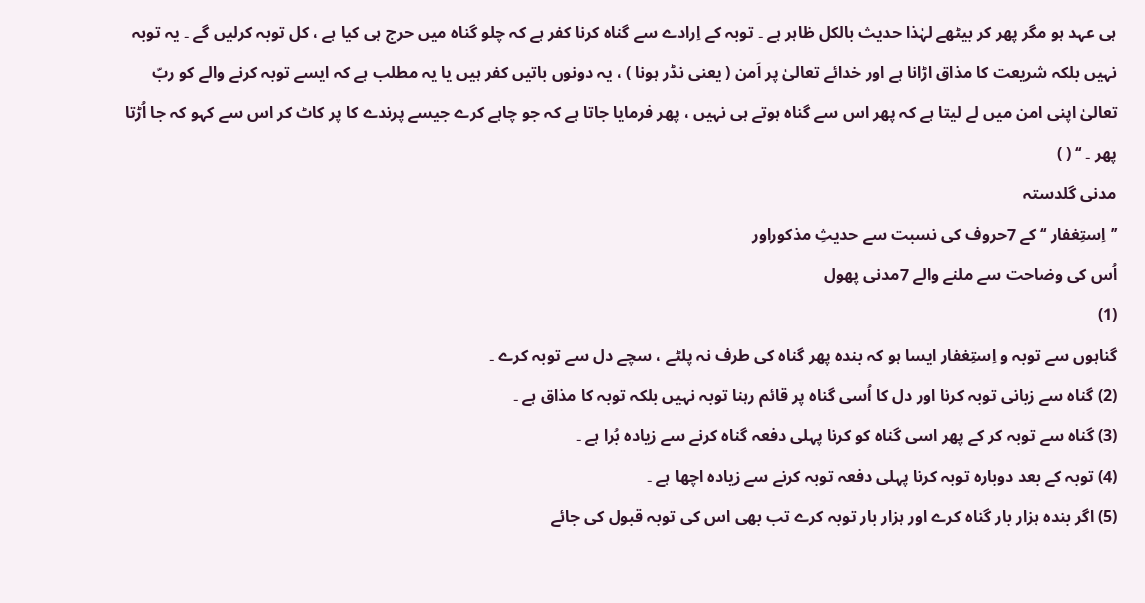ہی عہد ہو مگر پھر کر بیٹھے لہٰذا حدیث بالکل ظاہر ہے ۔ توبہ کے اِرادے سے گناہ کرنا کفر ہے کہ چلو گناہ میں حرج ہی کیا ہے ، کل توبہ کرلیں گے ۔ یہ توبہ نہیں بلکہ شریعت کا مذاق اڑانا ہے اور خدائے تعالیٰ پر اَمن ( یعنی نڈر ہونا ) ، یہ دونوں باتیں کفر ہیں یا یہ مطلب ہے کہ ایسے توبہ کرنے والے کو ربّ تعالیٰ اپنی امن میں لے لیتا ہے کہ پھر اس سے گناہ ہوتے ہی نہیں ، پھر فرمایا جاتا ہے کہ جو چاہے کرے جیسے پرندے کا پر کاٹ کر اس سے کہو کہ جا اُڑتا پھر ۔ ‘‘ ( )
مدنی گلدستہ
’’اِستِغفار ‘‘ کے 7حروف کی نسبت سے حدیثِ مذکوراور
اُس کی وضاحت سے ملنے والے 7مدنی پھول
(1)
گناہوں سے توبہ و اِستِغفار ایسا ہو کہ بندہ پھر گناہ کی طرف نہ پلٹے ، سچے دل سے توبہ کرے ۔
(2) گناہ سے زبانی توبہ کرنا اور دل کا اُسی گناہ پر قائم رہنا توبہ نہیں بلکہ توبہ کا مذاق ہے ۔
(3) گناہ سے توبہ کر کے پھر اسی گناہ کو کرنا پہلی دفعہ گناہ کرنے سے زیادہ بُرا ہے ۔
(4) توبہ کے بعد دوبارہ توبہ کرنا پہلی دفعہ توبہ کرنے سے زیادہ اچھا ہے ۔
(5) اگر بندہ ہزار بار گناہ کرے اور ہزار بار توبہ کرے تب بھی اس کی توبہ قبول کی جائے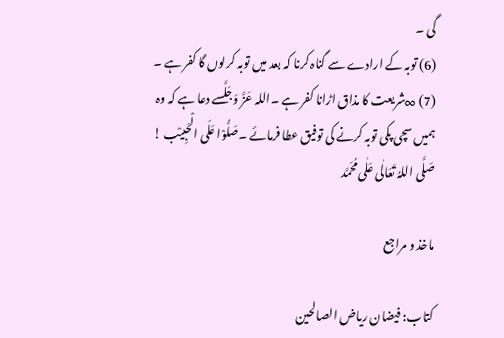گی ۔
(6) توبہ کے ارادے سے گناہ کرنا کہ بعد میں توبہ کرلوں گا کفر ہے ۔
(7) ∞شریعت کا مذاق اڑانا کفر ہے ۔اللہ عَزَّ وَجَلَّسے دعا ہے کہ وہ ہمیں سچی پکی توبہ کرنے کی توفیق عطا فرمائے ۔صَلُّوْا عَلَی الْحَبِیْب ! صَلَّی اللہُ تَعَالٰی عَلٰی مُحَمَّد

ماخذ و مراجع

کتاب: فیضان ریاض الصالحین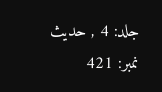جلد: 4 , حدیث نمبر: 421